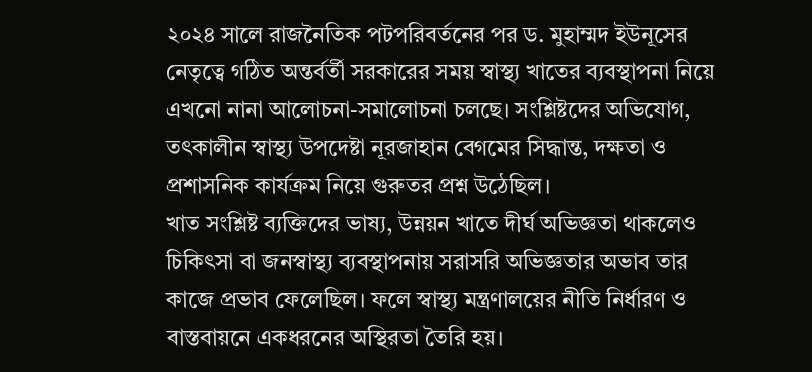২০২৪ সালে রাজনৈতিক পটপরিবর্তনের পর ড. মুহাম্মদ ইউনূসের নেতৃত্বে গঠিত অন্তর্বর্তী সরকারের সময় স্বাস্থ্য খাতের ব্যবস্থাপনা নিয়ে এখনো নানা আলোচনা-সমালোচনা চলছে। সংশ্লিষ্টদের অভিযোগ, তৎকালীন স্বাস্থ্য উপদেষ্টা নূরজাহান বেগমের সিদ্ধান্ত, দক্ষতা ও প্রশাসনিক কার্যক্রম নিয়ে গুরুতর প্রশ্ন উঠেছিল।
খাত সংশ্লিষ্ট ব্যক্তিদের ভাষ্য, উন্নয়ন খাতে দীর্ঘ অভিজ্ঞতা থাকলেও চিকিৎসা বা জনস্বাস্থ্য ব্যবস্থাপনায় সরাসরি অভিজ্ঞতার অভাব তার কাজে প্রভাব ফেলেছিল। ফলে স্বাস্থ্য মন্ত্রণালয়ের নীতি নির্ধারণ ও বাস্তবায়নে একধরনের অস্থিরতা তৈরি হয়।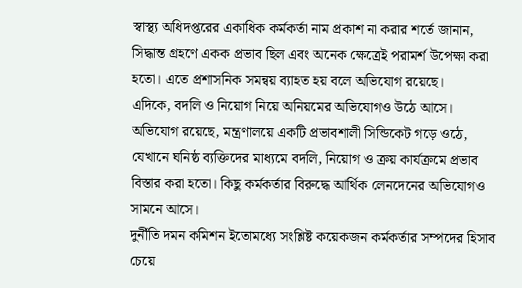স্বাস্থ্য অধিদপ্তরের একাধিক কর্মকর্তা নাম প্রকাশ না করার শর্তে জানান, সিদ্ধান্ত গ্রহণে একক প্রভাব ছিল এবং অনেক ক্ষেত্রেই পরামর্শ উপেক্ষা করা হতো। এতে প্রশাসনিক সমন্বয় ব্যাহত হয় বলে অভিযোগ রয়েছে।
এদিকে, বদলি ও নিয়োগ নিয়ে অনিয়মের অভিযোগও উঠে আসে। অভিযোগ রয়েছে, মন্ত্রণালয়ে একটি প্রভাবশালী সিন্ডিকেট গড়ে ওঠে, যেখানে ঘনিষ্ঠ ব্যক্তিদের মাধ্যমে বদলি, নিয়োগ ও ক্রয় কার্যক্রমে প্রভাব বিস্তার করা হতো। কিছু কর্মকর্তার বিরুদ্ধে আর্থিক লেনদেনের অভিযোগও সামনে আসে।
দুর্নীতি দমন কমিশন ইতোমধ্যে সংশ্লিষ্ট কয়েকজন কর্মকর্তার সম্পদের হিসাব চেয়ে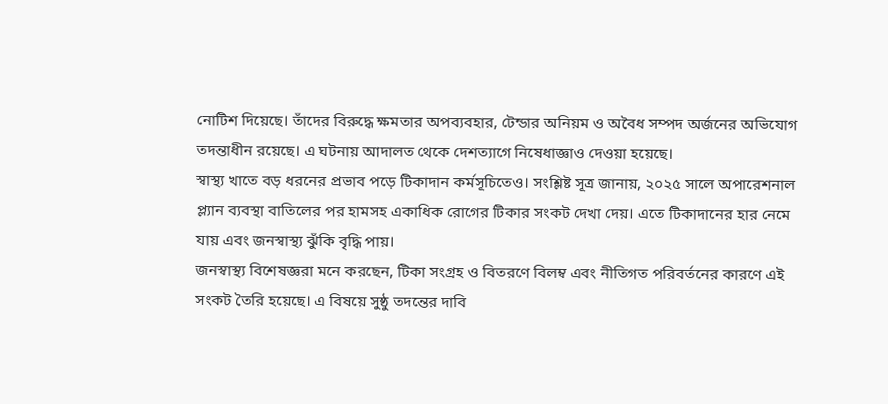নোটিশ দিয়েছে। তাঁদের বিরুদ্ধে ক্ষমতার অপব্যবহার, টেন্ডার অনিয়ম ও অবৈধ সম্পদ অর্জনের অভিযোগ তদন্তাধীন রয়েছে। এ ঘটনায় আদালত থেকে দেশত্যাগে নিষেধাজ্ঞাও দেওয়া হয়েছে।
স্বাস্থ্য খাতে বড় ধরনের প্রভাব পড়ে টিকাদান কর্মসূচিতেও। সংশ্লিষ্ট সূত্র জানায়, ২০২৫ সালে অপারেশনাল প্ল্যান ব্যবস্থা বাতিলের পর হামসহ একাধিক রোগের টিকার সংকট দেখা দেয়। এতে টিকাদানের হার নেমে যায় এবং জনস্বাস্থ্য ঝুঁকি বৃদ্ধি পায়।
জনস্বাস্থ্য বিশেষজ্ঞরা মনে করছেন, টিকা সংগ্রহ ও বিতরণে বিলম্ব এবং নীতিগত পরিবর্তনের কারণে এই সংকট তৈরি হয়েছে। এ বিষয়ে সুষ্ঠু তদন্তের দাবি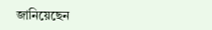জানিয়েছেন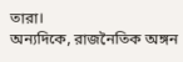তারা।
অন্যদিকে, রাজনৈতিক অঙ্গন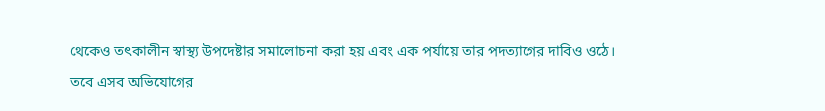থেকেও তৎকালীন স্বাস্থ্য উপদেষ্টার সমালোচনা করা হয় এবং এক পর্যায়ে তার পদত্যাগের দাবিও ওঠে।
তবে এসব অভিযোগের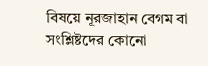বিষয়ে নূরজাহান বেগম বা সংশ্লিষ্টদের কোনো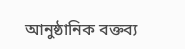আনুষ্ঠানিক বক্তব্য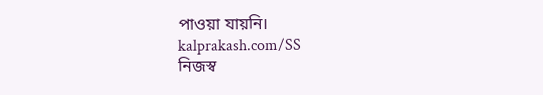পাওয়া যায়নি।
kalprakash.com/SS
নিজস্ব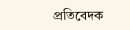প্রতিবেদক